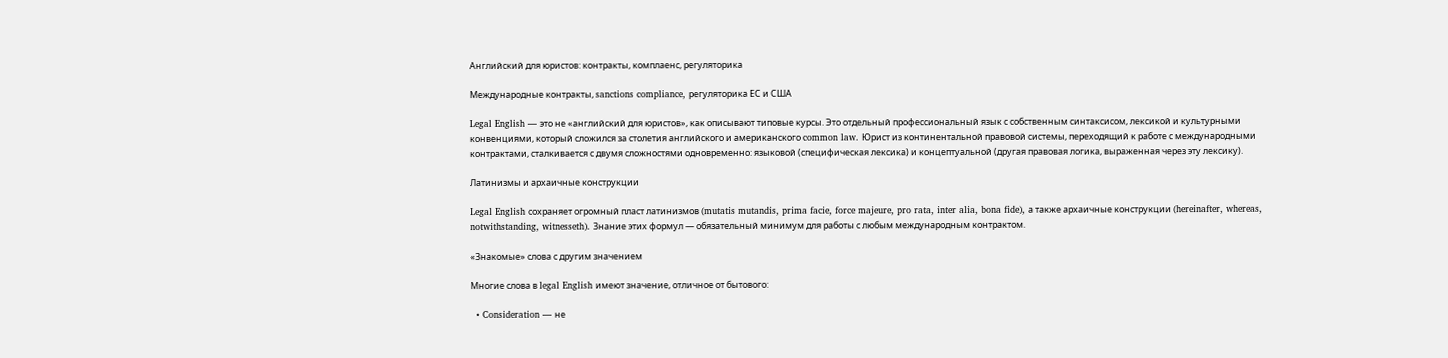Английский для юристов: контракты, комплаенс, регуляторика

Международные контракты, sanctions compliance, регуляторика ЕС и США

Legal English — это не «английский для юристов», как описывают типовые курсы. Это отдельный профессиональный язык с собственным синтаксисом, лексикой и культурными конвенциями, который сложился за столетия английского и американского common law. Юрист из континентальной правовой системы, переходящий к работе с международными контрактами, сталкивается с двумя сложностями одновременно: языковой (специфическая лексика) и концептуальной (другая правовая логика, выраженная через эту лексику).

Латинизмы и архаичные конструкции

Legal English сохраняет огромный пласт латинизмов (mutatis mutandis, prima facie, force majeure, pro rata, inter alia, bona fide), а также архаичные конструкции (hereinafter, whereas, notwithstanding, witnesseth). Знание этих формул — обязательный минимум для работы с любым международным контрактом.

«Знакомые» слова с другим значением

Многие слова в legal English имеют значение, отличное от бытового:

  • Consideration — не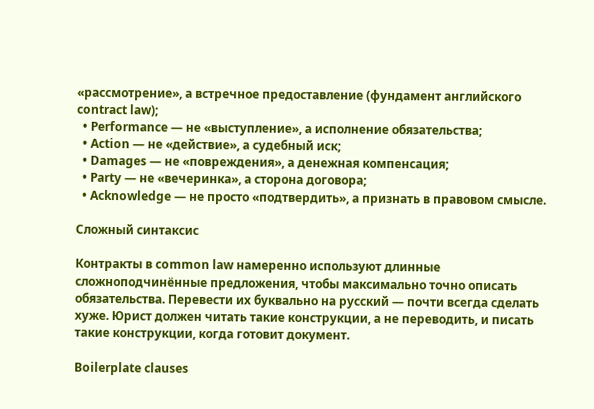«рассмотрение», а встречное предоставление (фундамент английского contract law);
  • Performance — не «выступление», а исполнение обязательства;
  • Action — не «действие», а судебный иск;
  • Damages — не «повреждения», а денежная компенсация;
  • Party — не «вечеринка», а сторона договора;
  • Acknowledge — не просто «подтвердить», а признать в правовом смысле.

Сложный синтаксис

Контракты в common law намеренно используют длинные сложноподчинённые предложения, чтобы максимально точно описать обязательства. Перевести их буквально на русский — почти всегда сделать хуже. Юрист должен читать такие конструкции, а не переводить, и писать такие конструкции, когда готовит документ.

Boilerplate clauses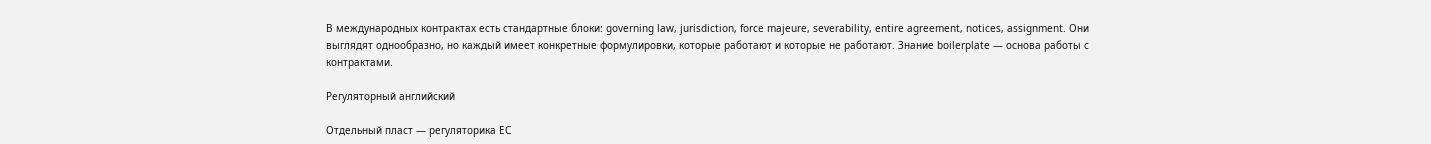В международных контрактах есть стандартные блоки: governing law, jurisdiction, force majeure, severability, entire agreement, notices, assignment. Они выглядят однообразно, но каждый имеет конкретные формулировки, которые работают и которые не работают. Знание boilerplate — основа работы с контрактами.

Регуляторный английский

Отдельный пласт — регуляторика ЕС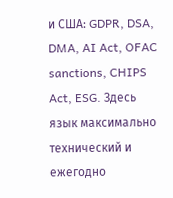и США: GDPR, DSA, DMA, AI Act, OFAC sanctions, CHIPS Act, ESG. Здесь язык максимально технический и ежегодно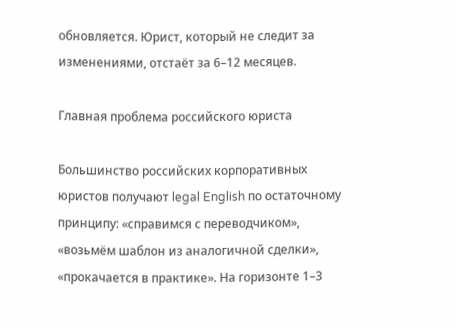обновляется. Юрист, который не следит за изменениями, отстаёт за 6–12 месяцев.

Главная проблема российского юриста

Большинство российских корпоративных юристов получают legal English по остаточному принципу: «справимся с переводчиком», «возьмём шаблон из аналогичной сделки», «прокачается в практике». На горизонте 1–3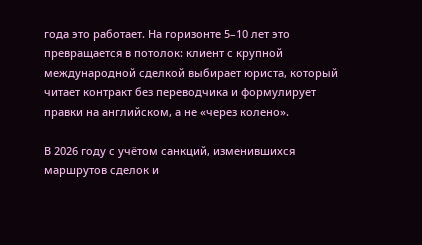года это работает. На горизонте 5–10 лет это превращается в потолок: клиент с крупной международной сделкой выбирает юриста, который читает контракт без переводчика и формулирует правки на английском, а не «через колено».

В 2026 году с учётом санкций, изменившихся маршрутов сделок и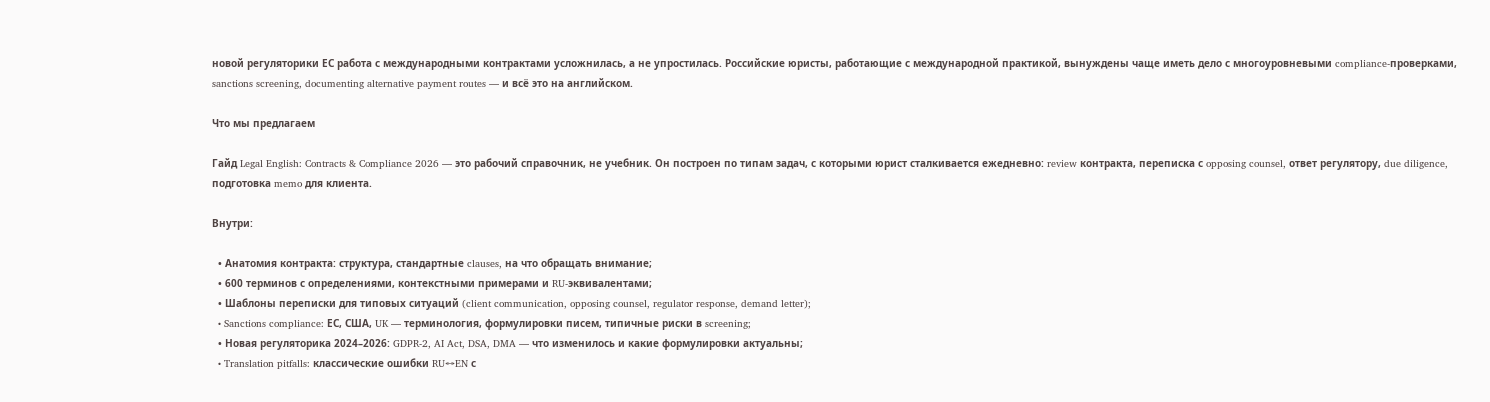новой регуляторики ЕС работа с международными контрактами усложнилась, а не упростилась. Российские юристы, работающие с международной практикой, вынуждены чаще иметь дело с многоуровневыми compliance-проверками, sanctions screening, documenting alternative payment routes — и всё это на английском.

Что мы предлагаем

Гайд Legal English: Contracts & Compliance 2026 — это рабочий справочник, не учебник. Он построен по типам задач, с которыми юрист сталкивается ежедневно: review контракта, переписка с opposing counsel, ответ регулятору, due diligence, подготовка memo для клиента.

Внутри:

  • Анатомия контракта: структура, стандартные clauses, на что обращать внимание;
  • 600 терминов с определениями, контекстными примерами и RU-эквивалентами;
  • Шаблоны переписки для типовых ситуаций (client communication, opposing counsel, regulator response, demand letter);
  • Sanctions compliance: ЕС, США, UK — терминология, формулировки писем, типичные риски в screening;
  • Новая регуляторика 2024–2026: GDPR-2, AI Act, DSA, DMA — что изменилось и какие формулировки актуальны;
  • Translation pitfalls: классические ошибки RU↔EN с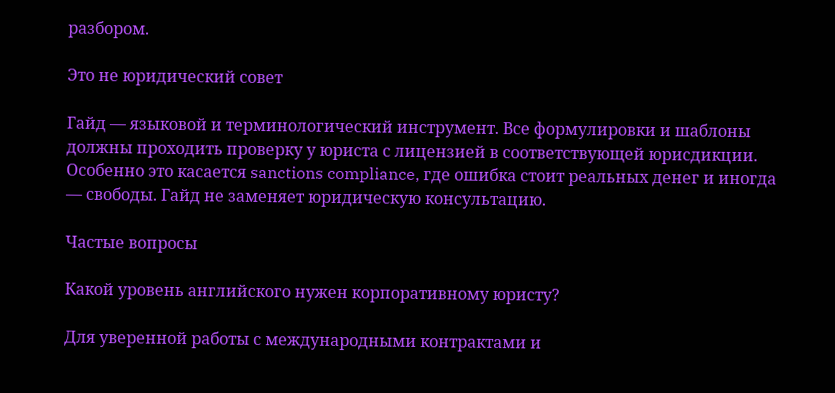разбором.

Это не юридический совет

Гайд — языковой и терминологический инструмент. Все формулировки и шаблоны должны проходить проверку у юриста с лицензией в соответствующей юрисдикции. Особенно это касается sanctions compliance, где ошибка стоит реальных денег и иногда — свободы. Гайд не заменяет юридическую консультацию.

Частые вопросы

Какой уровень английского нужен корпоративному юристу?

Для уверенной работы с международными контрактами и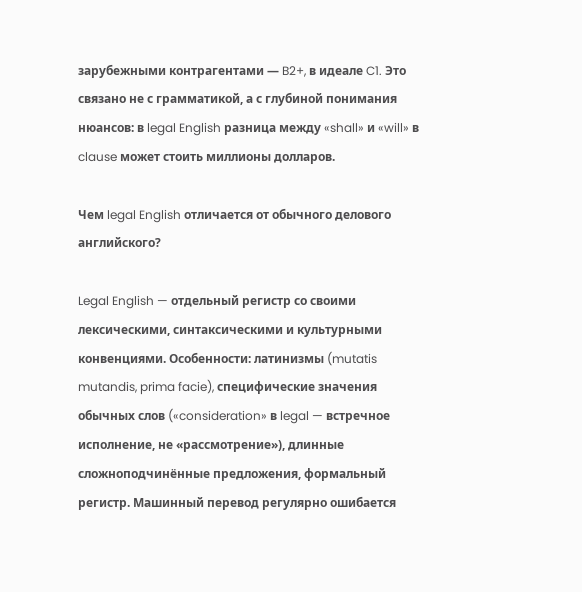зарубежными контрагентами — B2+, в идеале C1. Это связано не с грамматикой, а с глубиной понимания нюансов: в legal English разница между «shall» и «will» в clause может стоить миллионы долларов.

Чем legal English отличается от обычного делового английского?

Legal English — отдельный регистр со своими лексическими, синтаксическими и культурными конвенциями. Особенности: латинизмы (mutatis mutandis, prima facie), специфические значения обычных слов («consideration» в legal — встречное исполнение, не «рассмотрение»), длинные сложноподчинённые предложения, формальный регистр. Машинный перевод регулярно ошибается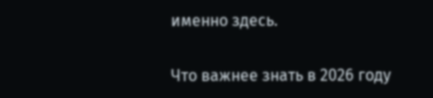именно здесь.

Что важнее знать в 2026 году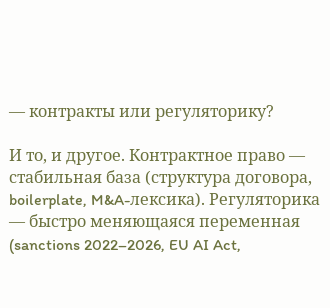— контракты или регуляторику?

И то, и другое. Контрактное право — стабильная база (структура договора, boilerplate, M&A-лексика). Регуляторика — быстро меняющаяся переменная (sanctions 2022–2026, EU AI Act,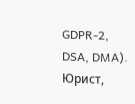GDPR-2, DSA, DMA). Юрист,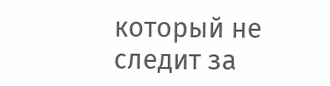который не следит за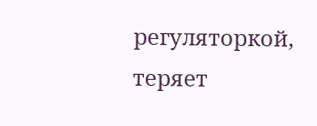регуляторкой, теряет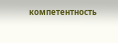компетентность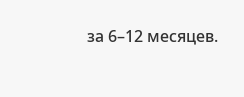за 6–12 месяцев.